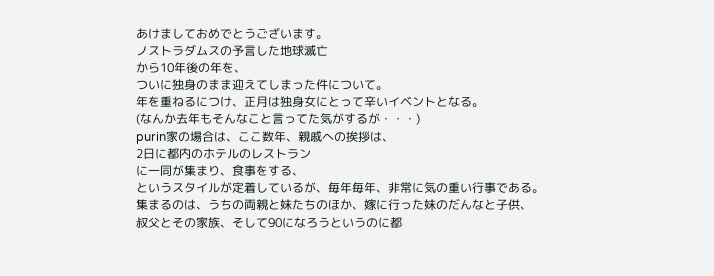あけましておめでとうございます。
ノストラダムスの予言した地球滅亡
から10年後の年を、
ついに独身のまま迎えてしまった件について。
年を重ねるにつけ、正月は独身女にとって辛いイベントとなる。
(なんか去年もそんなこと言ってた気がするが・・・)
purin家の場合は、ここ数年、親戚への挨拶は、
2日に都内のホテルのレストラン
に一同が集まり、食事をする、
というスタイルが定着しているが、毎年毎年、非常に気の重い行事である。
集まるのは、うちの両親と妹たちのほか、嫁に行った妹のだんなと子供、
叔父とその家族、そして90になろうというのに都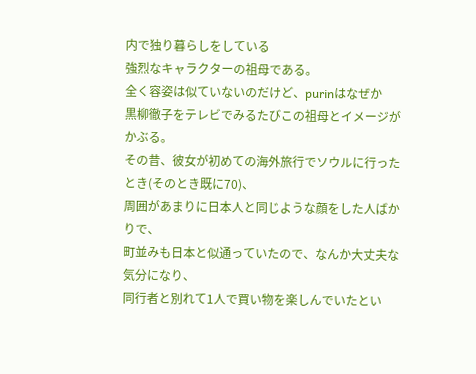内で独り暮らしをしている
強烈なキャラクターの祖母である。
全く容姿は似ていないのだけど、purinはなぜか
黒柳徹子をテレビでみるたびこの祖母とイメージがかぶる。
その昔、彼女が初めての海外旅行でソウルに行ったとき(そのとき既に70)、
周囲があまりに日本人と同じような顔をした人ばかりで、
町並みも日本と似通っていたので、なんか大丈夫な気分になり、
同行者と別れて1人で買い物を楽しんでいたとい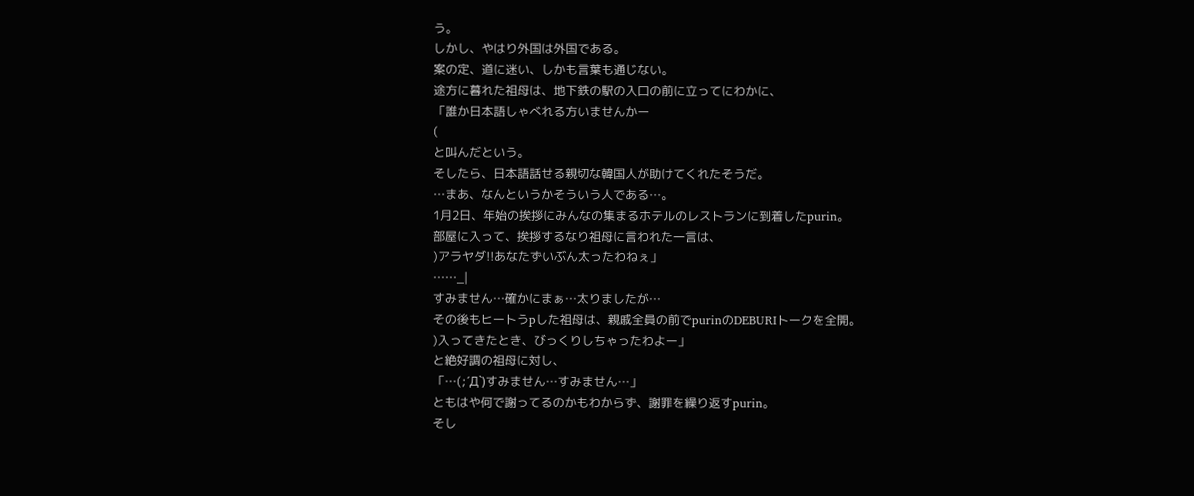う。
しかし、やはり外国は外国である。
案の定、道に迷い、しかも言葉も通じない。
途方に暮れた祖母は、地下鉄の駅の入口の前に立ってにわかに、
「誰か日本語しゃべれる方いませんかー
(
と叫んだという。
そしたら、日本語話せる親切な韓国人が助けてくれたそうだ。
…まあ、なんというかそういう人である…。
1月2日、年始の挨拶にみんなの集まるホテルのレストランに到着したpurin。
部屋に入って、挨拶するなり祖母に言われた一言は、
)アラヤダ!!あなたずいぶん太ったわねぇ」
……_|
すみません…確かにまぁ…太りましたが…
その後もヒートうpした祖母は、親戚全員の前でpurinのDEBURIトークを全開。
)入ってきたとき、びっくりしちゃったわよー」
と絶好調の祖母に対し、
「…(;´Д`)すみません…すみません…」
ともはや何で謝ってるのかもわからず、謝罪を繰り返すpurin。
そし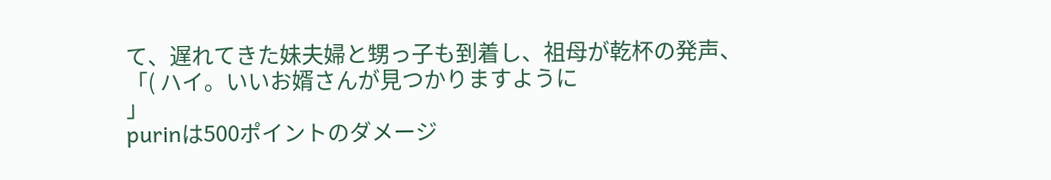て、遅れてきた妹夫婦と甥っ子も到着し、祖母が乾杯の発声、
「( ハイ。いいお婿さんが見つかりますように
」
purinは500ポイントのダメージ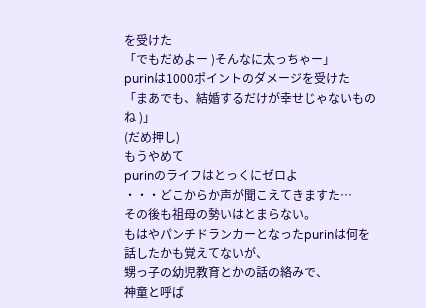を受けた
「でもだめよー )そんなに太っちゃー」
purinは1000ポイントのダメージを受けた
「まあでも、結婚するだけが幸せじゃないものね )」
(だめ押し)
もうやめて
purinのライフはとっくにゼロよ
・・・どこからか声が聞こえてきますた…
その後も祖母の勢いはとまらない。
もはやパンチドランカーとなったpurinは何を話したかも覚えてないが、
甥っ子の幼児教育とかの話の絡みで、
神童と呼ば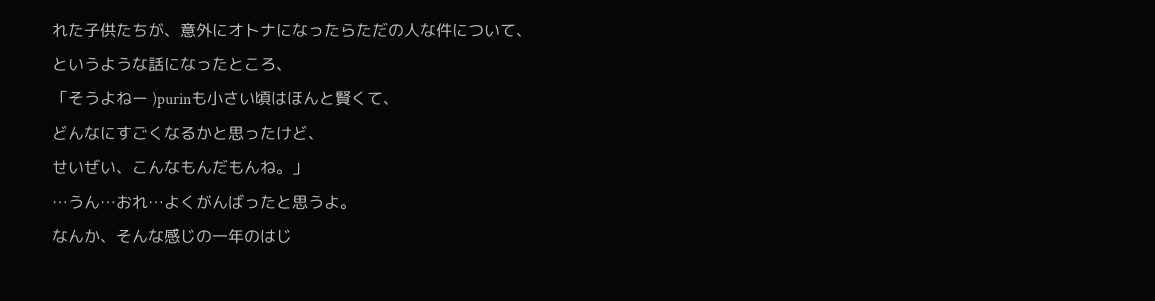れた子供たちが、意外にオトナになったらただの人な件について、
というような話になったところ、
「そうよねー )purinも小さい頃はほんと賢くて、
どんなにすごくなるかと思ったけど、
せいぜい、こんなもんだもんね。」
…うん…おれ…よくがんばったと思うよ。
なんか、そんな感じの一年のはじ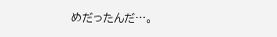めだったんだ…。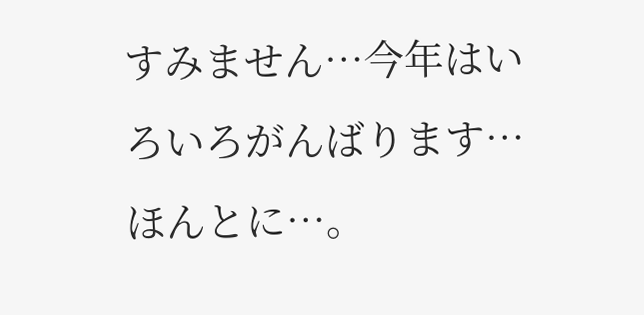すみません…今年はいろいろがんばります…ほんとに…。